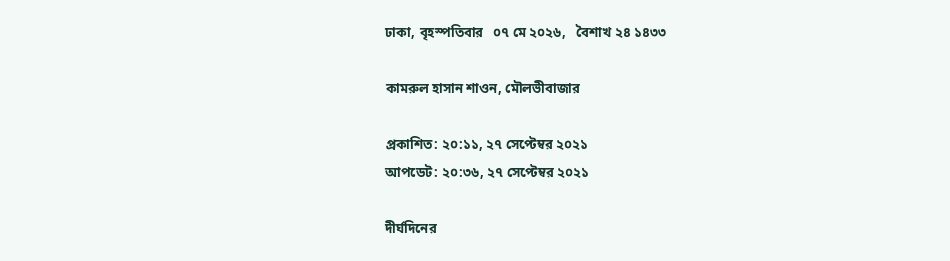ঢাকা, বৃহস্পতিবার   ০৭ মে ২০২৬,   বৈশাখ ২৪ ১৪৩৩

কামরুল হাসান শাওন, মৌলভীবাজার

প্রকাশিত: ২০:১১, ২৭ সেপ্টেম্বর ২০২১
আপডেট: ২০:৩৬, ২৭ সেপ্টেম্বর ২০২১

দীর্ঘদিনের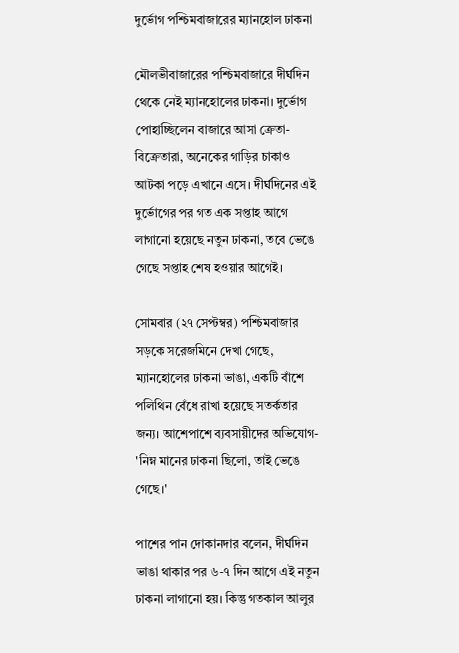দুর্ভোগ পশ্চিমবাজারের ম্যানহোল ঢাকনা

মৌলভীবাজারের পশ্চিমবাজারে দীর্ঘদিন থেকে নেই ম্যানহোলের ঢাকনা। দুর্ভোগ পোহাচ্ছিলেন বাজারে আসা ক্রেতা-বিক্রেতারা, অনেকের গাড়ির চাকাও আটকা পড়ে এখানে এসে। দীর্ঘদিনের এই দুর্ভোগের পর গত এক সপ্তাহ আগে লাগানো হয়েছে নতুন ঢাকনা, তবে ভেঙে গেছে সপ্তাহ শেষ হওয়ার আগেই।

সোমবার (২৭ সেপ্টম্বর) পশ্চিমবাজার সড়কে সরেজমিনে দেখা গেছে, ম্যানহোলের ঢাকনা ভাঙা, একটি বাঁশে পলিথিন বেঁধে রাখা হয়েছে সতর্কতার জন্য। আশেপাশে ব্যবসায়ীদের অভিযোগ- 'নিম্ন মানের ঢাকনা ছিলো, তাই ভেঙে গেছে।'

পাশের পান দোকানদার বলেন, দীর্ঘদিন ভাঙা থাকার পর ৬-৭ দিন আগে এই নতুন ঢাকনা লাগানো হয়। কিন্তু গতকাল আলুর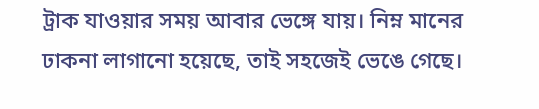ট্রাক যাওয়ার সময় আবার ভেঙ্গে যায়। নিম্ন মানের ঢাকনা লাগানো হয়েছে, তাই সহজেই ভেঙে গেছে।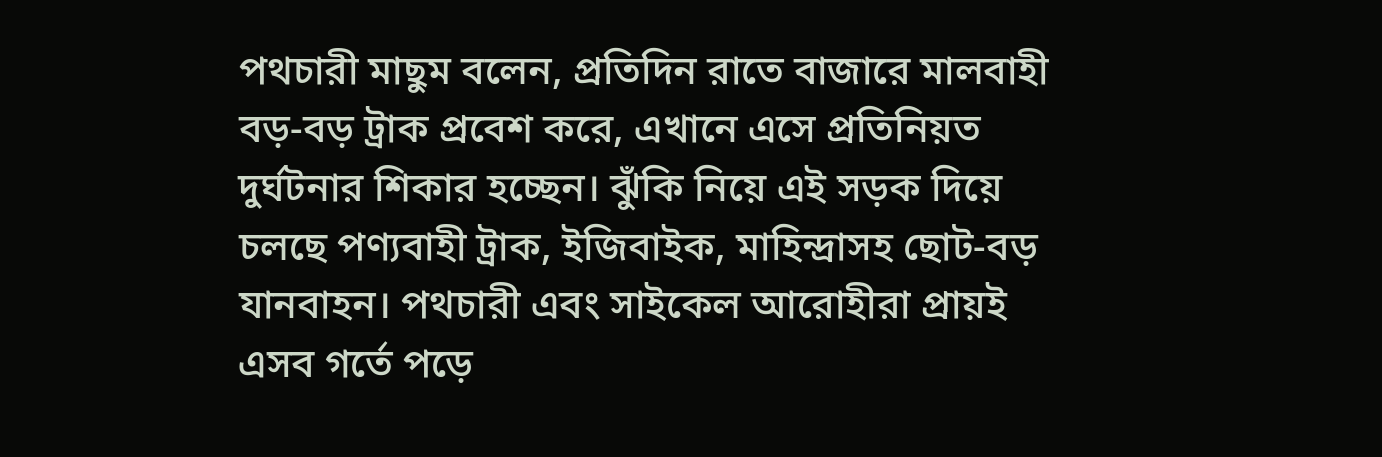পথচারী মাছুম বলেন, প্রতিদিন রাতে বাজারে মালবাহী বড়-বড় ট্রাক প্রবেশ করে, এখানে এসে প্রতিনিয়ত দুর্ঘটনার শিকার হচ্ছেন। ঝুঁকি নিয়ে এই সড়ক দিয়ে চলছে পণ্যবাহী ট্রাক, ইজিবাইক, মাহিন্দ্রাসহ ছোট-বড় যানবাহন। পথচারী এবং সাইকেল আরোহীরা প্রায়ই এসব গর্তে পড়ে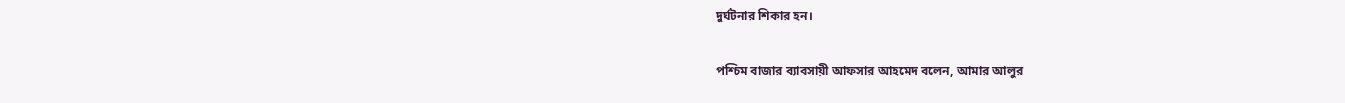দুর্ঘটনার শিকার হন।

পশ্চিম বাজার ব্যাবসায়ী আফসার আহমেদ বলেন, আমার আলুর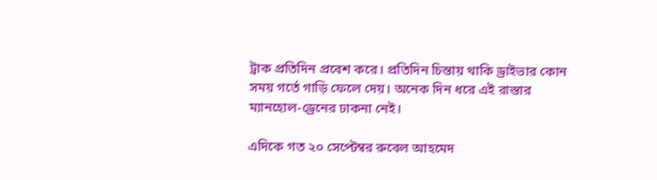ট্রাক প্রতিদিন প্রবেশ করে। প্রতিদিন চিন্তায় থাকি ড্রাইভার কোন সময় গর্তে গাড়ি ফেলে দেয়। অনেক দিন ধরে এই রাস্তার ম্যানহোল-ড্রেনের ঢাকনা নেই।

এদিকে গত ২০ সেপ্টেম্বর রুবেল আহমেদ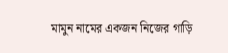মামুন নামের একজন নিজের গাড়ি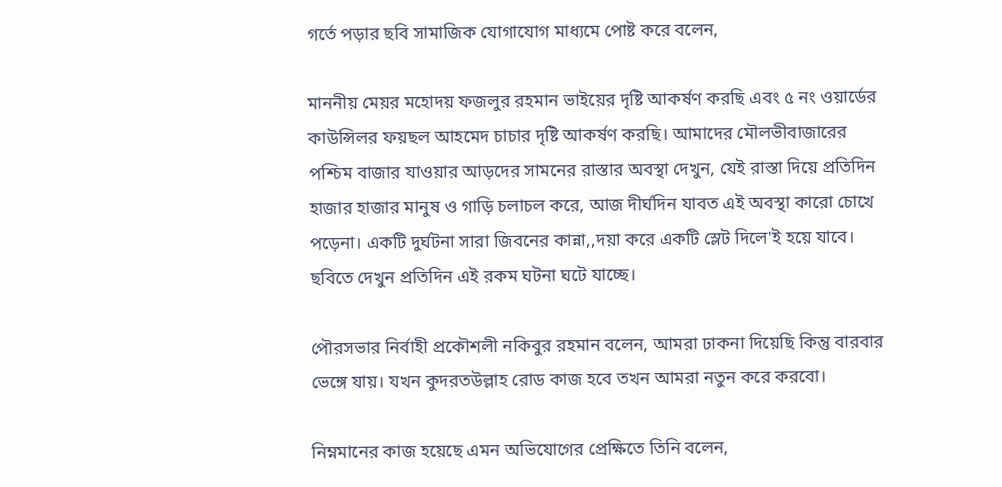গর্তে পড়ার ছবি সামাজিক যোগাযোগ মাধ্যমে পোষ্ট করে বলেন,

মাননীয় মেয়র মহোদয় ফজলুর রহমান ভাইয়ের দৃষ্টি আকর্ষণ করছি এবং ৫ নং ওয়ার্ডের কাউন্সিলর ফয়ছল আহমেদ চাচার দৃষ্টি আকর্ষণ করছি। আমাদের মৌলভীবাজারের পশ্চিম বাজার যাওয়ার আড়দের সামনের রাস্তার অবস্থা দেখুন, যেই রাস্তা দিয়ে প্রতিদিন হাজার হাজার মানুষ ও গাড়ি চলাচল করে, আজ দীর্ঘদিন যাবত এই অবস্থা কারো চোখে পড়েনা। একটি দুর্ঘটনা সারা জিবনের কান্না,,দয়া করে একটি স্লেট দিলে'ই হয়ে যাবে। ছবিতে দেখুন প্রতিদিন এই রকম ঘটনা ঘটে যাচ্ছে।

পৌরসভার নির্বাহী প্রকৌশলী নকিবুর রহমান বলেন, আমরা ঢাকনা দিয়েছি কিন্তু বারবার ভেঙ্গে যায়। যখন কুদরতউল্লাহ রোড কাজ হবে তখন আমরা নতুন করে করবো।

নিম্নমানের কাজ হয়েছে এমন অভিযোগের প্রেক্ষিতে তিনি বলেন,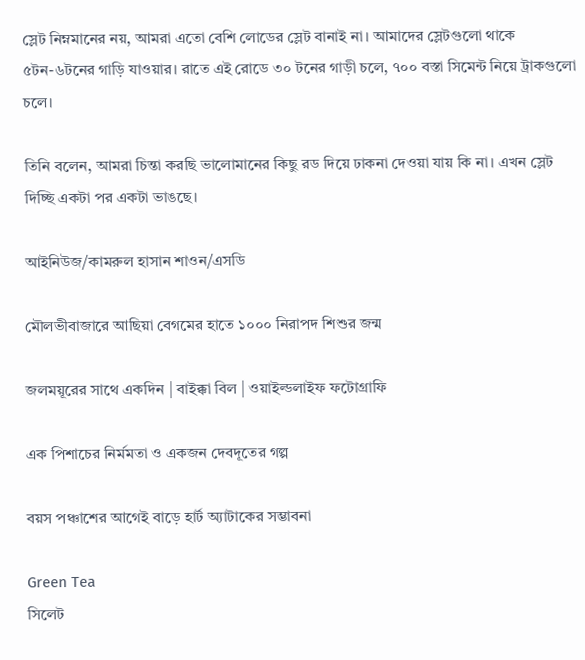স্লেট নিম্নমানের নয়, আমরা এতো বেশি লোডের স্লেট বানাই না। আমাদের স্লেটগুলো থাকে ৫টন-৬টনের গাড়ি যাওয়ার। রাতে এই রোডে ৩০ টনের গাড়ী চলে, ৭০০ বস্তা সিমেন্ট নিয়ে ট্রাকগুলো চলে।

তিনি বলেন, আমরা চিন্তা করছি ভালোমানের কিছু রড দিয়ে ঢাকনা দেওয়া যায় কি না। এখন স্লেট দিচ্ছি একটা পর একটা ভাঙছে।

আইনিউজ/কামরুল হাসান শাওন/এসডি

মৌলভীবাজারে আছিয়া বেগমের হাতে ১০০০ নিরাপদ শিশুর জন্ম

জলময়ূরের সাথে একদিন | বাইক্কা বিল | ওয়াইল্ডলাইফ ফটোগ্রাফি

এক পিশাচের নির্মমতা ও একজন দেবদূতের গল্প

বয়স পঞ্চাশের আগেই বাড়ে হার্ট অ্যাটাকের সম্ভাবনা

Green Tea
সিলেট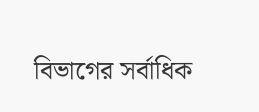বিভাগের সর্বাধিক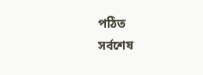পঠিত
সর্বশেষ